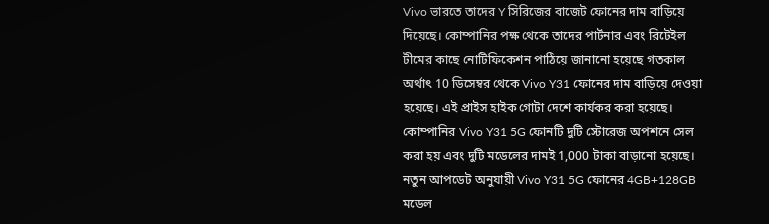Vivo ভারতে তাদের Y সিরিজের বাজেট ফোনের দাম বাড়িয়ে দিয়েছে। কোম্পানির পক্ষ থেকে তাদের পার্টনার এবং রিটেইল টীমের কাছে নোটিফিকেশন পাঠিয়ে জানানো হয়েছে গতকাল অর্থাৎ 10 ডিসেম্বর থেকে Vivo Y31 ফোনের দাম বাড়িয়ে দেওয়া হয়েছে। এই প্রাইস হাইক গোটা দেশে কার্যকর করা হয়েছে। কোম্পানির Vivo Y31 5G ফোনটি দুটি স্টোরেজ অপশনে সেল করা হয় এবং দুটি মডেলের দামই 1,000 টাকা বাড়ানো হয়েছে।
নতুন আপডেট অনুযায়ী Vivo Y31 5G ফোনের 4GB+128GB মডেল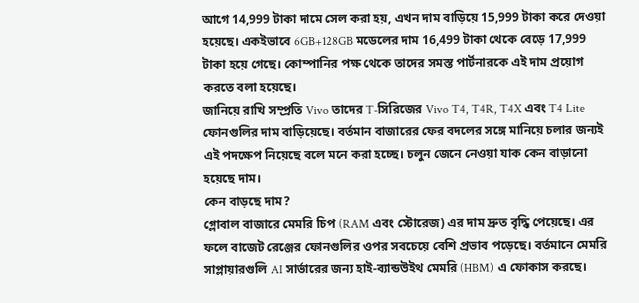আগে 14,999 টাকা দামে সেল করা হয়, এখন দাম বাড়িয়ে 15,999 টাকা করে দেওয়া হয়েছে। একইভাবে 6GB+128GB মডেলের দাম 16,499 টাকা থেকে বেড়ে 17,999 টাকা হয়ে গেছে। কোম্পানির পক্ষ থেকে তাদের সমস্ত পার্টনারকে এই দাম প্রয়োগ করতে বলা হয়েছে।
জানিয়ে রাখি সম্প্রতি Vivo তাদের T-সিরিজের Vivo T4, T4R, T4X এবং T4 Lite ফোনগুলির দাম বাড়িয়েছে। বর্তমান বাজারের ফের বদলের সঙ্গে মানিয়ে চলার জন্যই এই পদক্ষেপ নিয়েছে বলে মনে করা হচ্ছে। চলুন জেনে নেওয়া যাক কেন বাড়ানো হয়েছে দাম।
কেন বাড়ছে দাম?
গ্লোবাল বাজারে মেমরি চিপ (RAM এবং স্টোরেজ) এর দাম দ্রুত বৃদ্ধি পেয়েছে। এর ফলে বাজেট রেঞ্জের ফোনগুলির ওপর সবচেয়ে বেশি প্রভাব পড়েছে। বর্তমানে মেমরি সাপ্লায়ারগুলি AI সার্ভারের জন্য হাই-ব্যান্ডউইথ মেমরি (HBM) এ ফোকাস করছে।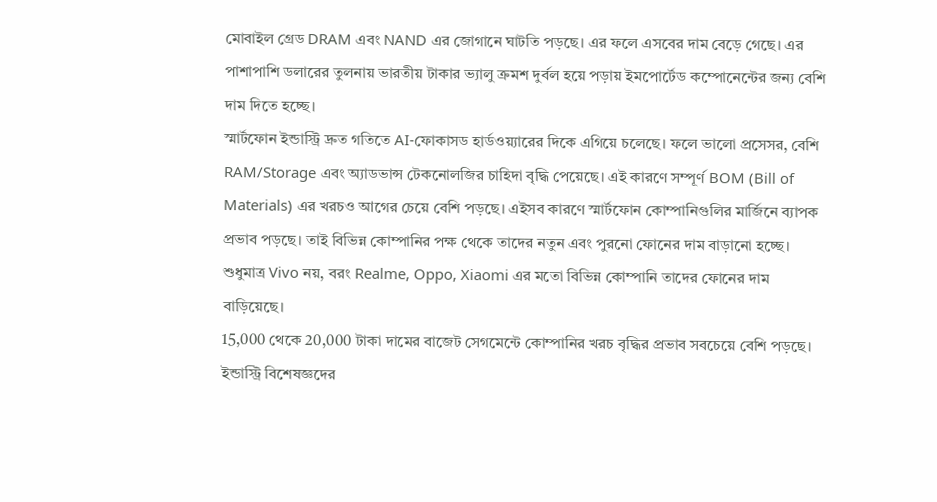মোবাইল গ্ৰেড DRAM এবং NAND এর জোগানে ঘাটতি পড়ছে। এর ফলে এসবের দাম বেড়ে গেছে। এর পাশাপাশি ডলারের তুলনায় ভারতীয় টাকার ভ্যালু ক্রমশ দুর্বল হয়ে পড়ায় ইমপোর্টেড কম্পোনেন্টের জন্য বেশি দাম দিতে হচ্ছে।
স্মার্টফোন ইন্ডাস্ট্রি দ্রুত গতিতে AI-ফোকাসড হার্ডওয়্যারের দিকে এগিয়ে চলেছে। ফলে ভালো প্রসেসর, বেশি RAM/Storage এবং অ্যাডভান্স টেকনোলজির চাহিদা বৃদ্ধি পেয়েছে। এই কারণে সম্পূর্ণ BOM (Bill of Materials) এর খরচও আগের চেয়ে বেশি পড়ছে। এইসব কারণে স্মার্টফোন কোম্পানিগুলির মার্জিনে ব্যাপক প্রভাব পড়ছে। তাই বিভিন্ন কোম্পানির পক্ষ থেকে তাদের নতুন এবং পুরনো ফোনের দাম বাড়ানো হচ্ছে। শুধুমাত্র Vivo নয়, বরং Realme, Oppo, Xiaomi এর মতো বিভিন্ন কোম্পানি তাদের ফোনের দাম বাড়িয়েছে।
15,000 থেকে 20,000 টাকা দামের বাজেট সেগমেন্টে কোম্পানির খরচ বৃদ্ধির প্রভাব সবচেয়ে বেশি পড়ছে। ইন্ডাস্ট্রি বিশেষজ্ঞদের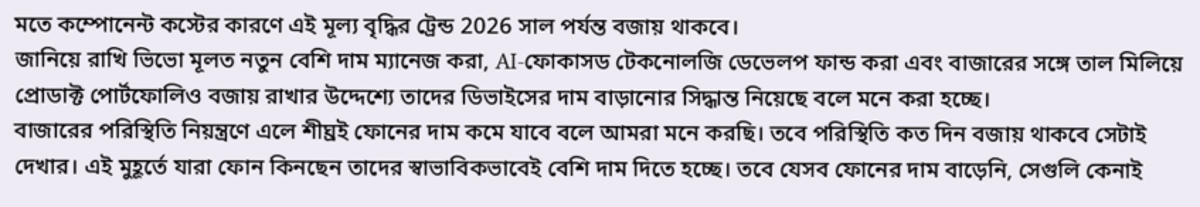মতে কম্পোনেন্ট কস্টের কারণে এই মূল্য বৃদ্ধির ট্রেন্ড 2026 সাল পর্যন্ত বজায় থাকবে।
জানিয়ে রাখি ভিভো মূলত নতুন বেশি দাম ম্যানেজ করা, AI-ফোকাসড টেকনোলজি ডেভেলপ ফান্ড করা এবং বাজারের সঙ্গে তাল মিলিয়ে প্রোডাক্ট পোর্টফোলিও বজায় রাখার উদ্দেশ্যে তাদের ডিভাইসের দাম বাড়ানোর সিদ্ধান্ত নিয়েছে বলে মনে করা হচ্ছে।
বাজারের পরিস্থিতি নিয়ন্ত্রণে এলে শীঘ্রই ফোনের দাম কমে যাবে বলে আমরা মনে করছি। তবে পরিস্থিতি কত দিন বজায় থাকবে সেটাই দেখার। এই মুহূর্তে যারা ফোন কিনছেন তাদের স্বাভাবিকভাবেই বেশি দাম দিতে হচ্ছে। তবে যেসব ফোনের দাম বাড়েনি, সেগুলি কেনাই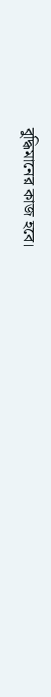বুদ্ধিমানের কাজ হবে।